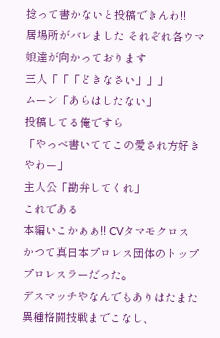捻って書かないと投稿できんわ!!
居場所がバレました それぞれ各ウマ娘達が向かっております
三人「「「どきなさい」」」
ムーン「あらはしたない」
投稿してる俺ですら
「やっべ書いててこの愛され方好きやわー」
主人公「勘弁してくれ」
これである
本編いこかぁぁ!! CVタマモクロス
かつて真日本プロレス団体のトッププロレスラーだった。
デスマッチやなんでもありはたまた異種格闘技戦までこなし、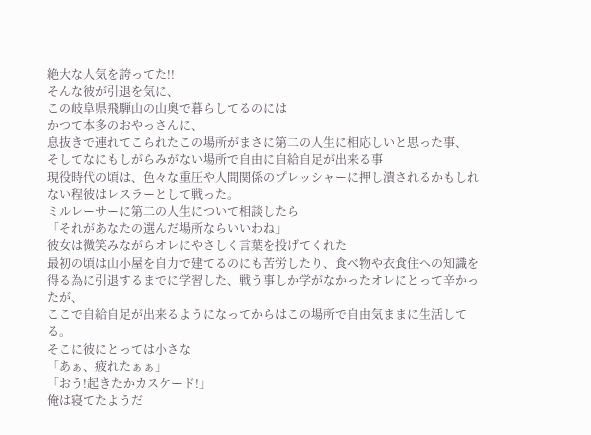絶大な人気を誇ってた!!
そんな彼が引退を気に、
この岐阜県飛騨山の山奥で暮らしてるのには
かつて本多のおやっさんに、
息抜きで連れてこられたこの場所がまさに第二の人生に相応しいと思った事、
そしてなにもしがらみがない場所で自由に自給自足が出来る事
現役時代の頃は、色々な重圧や人間関係のプレッシャーに押し潰されるかもしれない程彼はレスラーとして戦った。
ミルレーサーに第二の人生について相談したら
「それがあなたの選んだ場所ならいいわね」
彼女は微笑みながらオレにやさしく言葉を投げてくれた
最初の頃は山小屋を自力で建てるのにも苦労したり、食べ物や衣食住への知識を得る為に引退するまでに学習した、戦う事しか学がなかったオレにとって辛かったが、
ここで自給自足が出来るようになってからはこの場所で自由気ままに生活してる。
そこに彼にとっては小さな
「あぁ、疲れたぁぁ」
「おう!起きたかカスケード!」
俺は寝てたようだ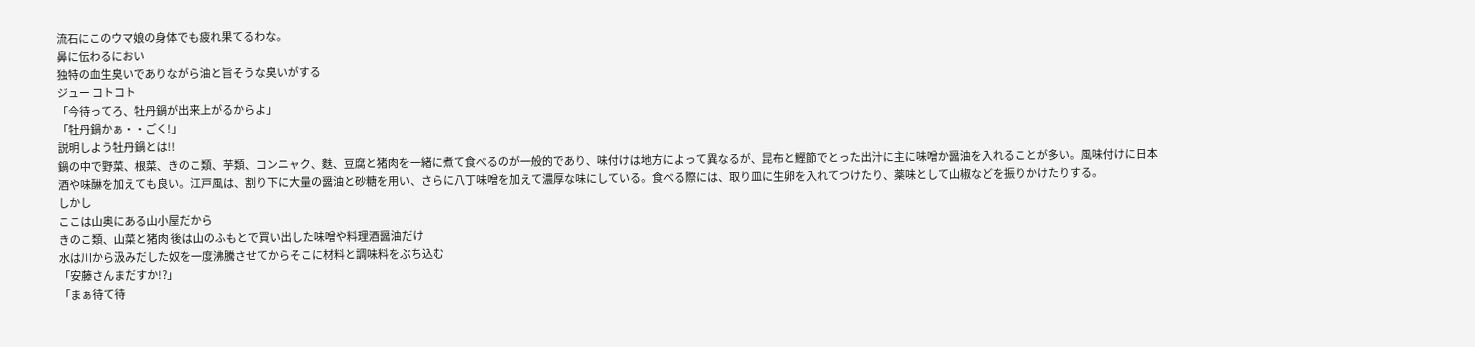流石にこのウマ娘の身体でも疲れ果てるわな。
鼻に伝わるにおい
独特の血生臭いでありながら油と旨そうな臭いがする
ジュー コトコト
「今待ってろ、牡丹鍋が出来上がるからよ」
「牡丹鍋かぁ・・ごく!」
説明しよう牡丹鍋とは!!
鍋の中で野菜、根菜、きのこ類、芋類、コンニャク、麩、豆腐と猪肉を一緒に煮て食べるのが一般的であり、味付けは地方によって異なるが、昆布と鰹節でとった出汁に主に味噌か醤油を入れることが多い。風味付けに日本酒や味醂を加えても良い。江戸風は、割り下に大量の醤油と砂糖を用い、さらに八丁味噌を加えて濃厚な味にしている。食べる際には、取り皿に生卵を入れてつけたり、薬味として山椒などを振りかけたりする。
しかし
ここは山奥にある山小屋だから
きのこ類、山菜と猪肉 後は山のふもとで買い出した味噌や料理酒醤油だけ
水は川から汲みだした奴を一度沸騰させてからそこに材料と調味料をぶち込む
「安藤さんまだすか!?」
「まぁ待て待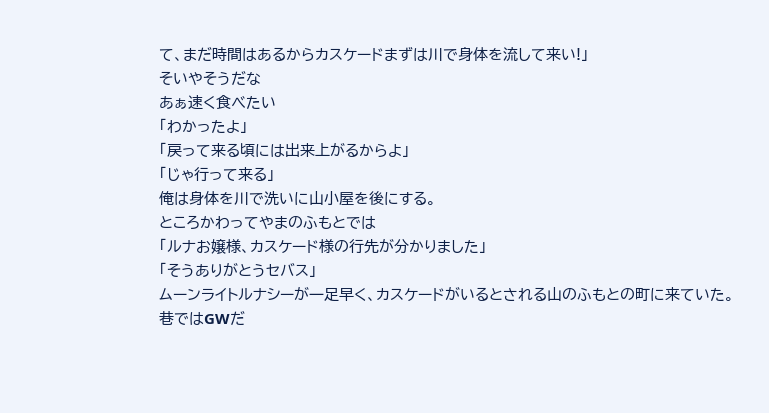て、まだ時間はあるからカスケードまずは川で身体を流して来い!」
そいやそうだな
あぁ速く食べたい
「わかったよ」
「戻って来る頃には出来上がるからよ」
「じゃ行って来る」
俺は身体を川で洗いに山小屋を後にする。
ところかわってやまのふもとでは
「ルナお嬢様、カスケード様の行先が分かりました」
「そうありがとうセバス」
ムーンライトルナシーが一足早く、カスケードがいるとされる山のふもとの町に来ていた。
巷ではGWだ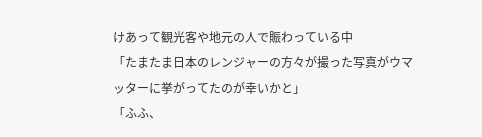けあって観光客や地元の人で賑わっている中
「たまたま日本のレンジャーの方々が撮った写真がウマッターに挙がってたのが幸いかと」
「ふふ、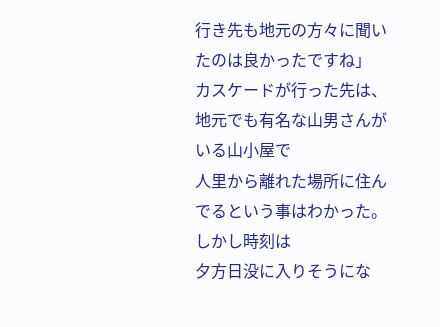行き先も地元の方々に聞いたのは良かったですね」
カスケードが行った先は、地元でも有名な山男さんがいる山小屋で
人里から離れた場所に住んでるという事はわかった。
しかし時刻は
夕方日没に入りそうにな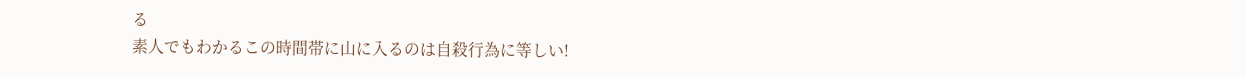る
素人でもわかるこの時間帯に山に入るのは自殺行為に等しい!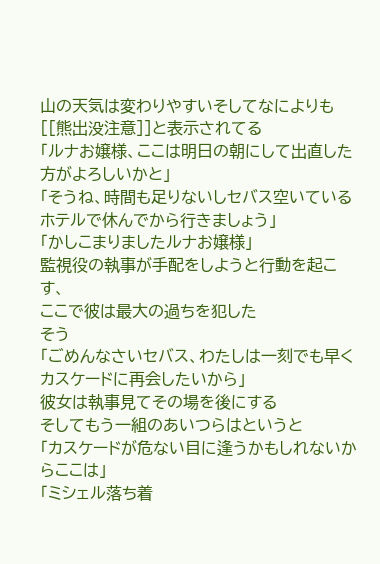山の天気は変わりやすいそしてなによりも[[熊出没注意]]と表示されてる
「ルナお嬢様、ここは明日の朝にして出直した方がよろしいかと」
「そうね、時間も足りないしセバス空いているホテルで休んでから行きましょう」
「かしこまりましたルナお嬢様」
監視役の執事が手配をしようと行動を起こす、
ここで彼は最大の過ちを犯した
そう
「ごめんなさいセバス、わたしは一刻でも早くカスケードに再会したいから」
彼女は執事見てその場を後にする
そしてもう一組のあいつらはというと
「カスケードが危ない目に逢うかもしれないからここは」
「ミシェル落ち着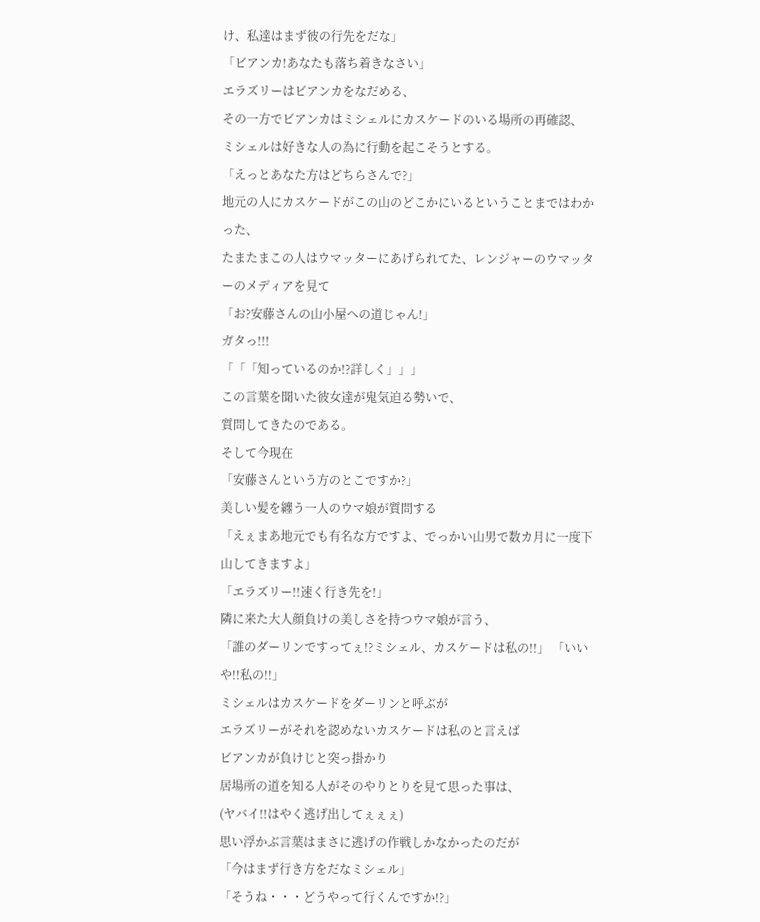け、私達はまず彼の行先をだな」
「ビアンカ!あなたも落ち着きなさい」
エラズリーはビアンカをなだめる、
その一方でビアンカはミシェルにカスケードのいる場所の再確認、
ミシェルは好きな人の為に行動を起こそうとする。
「えっとあなた方はどちらさんで?」
地元の人にカスケードがこの山のどこかにいるということまではわかった、
たまたまこの人はウマッターにあげられてた、レンジャーのウマッターのメディアを見て
「お?安藤さんの山小屋への道じゃん!」
ガタっ!!!
「「「知っているのか!?詳しく」」」
この言葉を聞いた彼女達が鬼気迫る勢いで、
質問してきたのである。
そして今現在
「安藤さんという方のとこですか?」
美しい髪を纏う一人のウマ娘が質問する
「えぇまあ地元でも有名な方ですよ、でっかい山男で数カ月に一度下山してきますよ」
「エラズリー!!速く行き先を!」
隣に来た大人顔負けの美しさを持つウマ娘が言う、
「誰のダーリンですってぇ!?ミシェル、カスケードは私の!!」 「いいや!!私の!!」
ミシェルはカスケードをダーリンと呼ぶが
エラズリーがそれを認めないカスケードは私のと言えば
ビアンカが負けじと突っ掛かり
居場所の道を知る人がそのやりとりを見て思った事は、
(ヤバイ!!はやく逃げ出してぇぇぇ)
思い浮かぶ言葉はまさに逃げの作戦しかなかったのだが
「今はまず行き方をだなミシェル」
「そうね・・・どうやって行くんですか!?」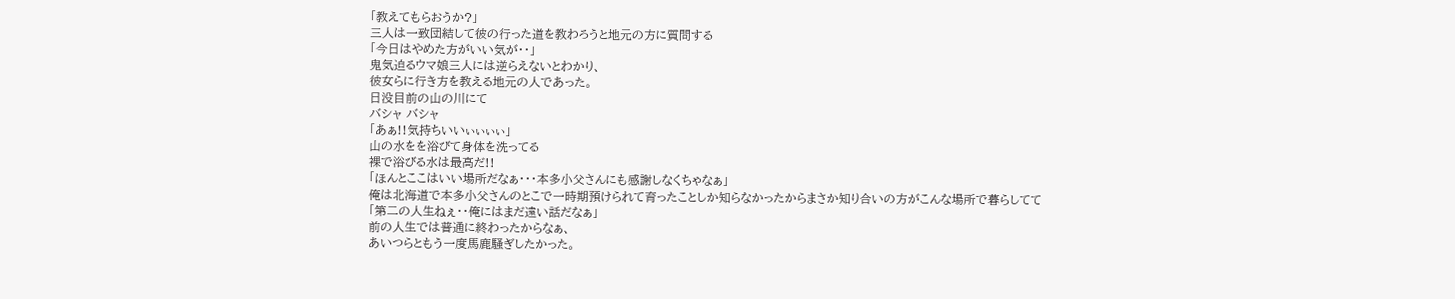「教えてもらおうか?」
三人は一致団結して彼の行った道を教わろうと地元の方に質問する
「今日はやめた方がいい気が・・」
鬼気迫るウマ娘三人には逆らえないとわかり、
彼女らに行き方を教える地元の人であった。
日没目前の山の川にて
バシャ バシャ
「あぁ!!気持ちいいぃぃぃぃ」
山の水をを浴びて身体を洗ってる
裸で浴びる水は最高だ!!
「ほんとここはいい場所だなぁ・・・本多小父さんにも感謝しなくちゃなぁ」
俺は北海道で本多小父さんのとこで一時期預けられて育ったことしか知らなかったからまさか知り合いの方がこんな場所で暮らしてて
「第二の人生ねぇ・・俺にはまだ遠い話だなぁ」
前の人生では普通に終わったからなぁ、
あいつらともう一度馬鹿騒ぎしたかった。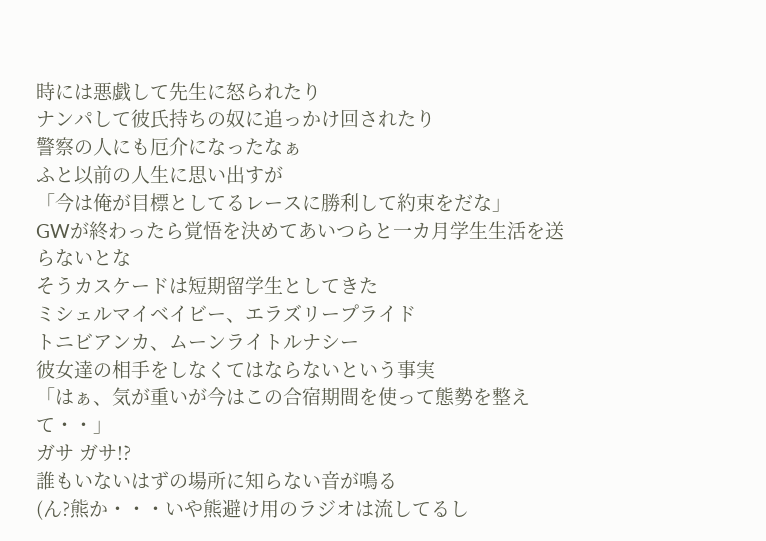時には悪戯して先生に怒られたり
ナンパして彼氏持ちの奴に追っかけ回されたり
警察の人にも厄介になったなぁ
ふと以前の人生に思い出すが
「今は俺が目標としてるレースに勝利して約束をだな」
GWが終わったら覚悟を決めてあいつらと一カ月学生生活を送らないとな
そうカスケードは短期留学生としてきた
ミシェルマイベイビー、エラズリープライド
トニビアンカ、ムーンライトルナシー
彼女達の相手をしなくてはならないという事実
「はぁ、気が重いが今はこの合宿期間を使って態勢を整えて・・」
ガサ ガサ!?
誰もいないはずの場所に知らない音が鳴る
(ん?熊か・・・いや熊避け用のラジオは流してるし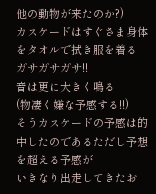他の動物が来たのか?)
カスケードはすぐさま身体をタオルで拭き服を着る
ガサガサガサ!!
音は更に大きく鳴る
(物凄く嫌な予感する!!)
そうカスケードの予感は的中したのであるただし予想を超える予感が
いきなり出走してきたお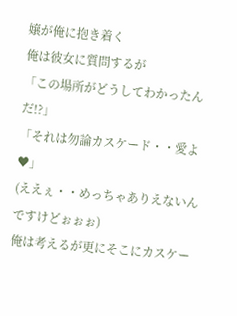嬢が俺に抱き着く
俺は彼女に質問するが
「この場所がどうしてわかったんだ!?」
「それは勿論カスケード・・愛よ♥」
(ええぇ・・めっちゃありえないんですけどぉぉぉ)
俺は考えるが更にそこにカスケー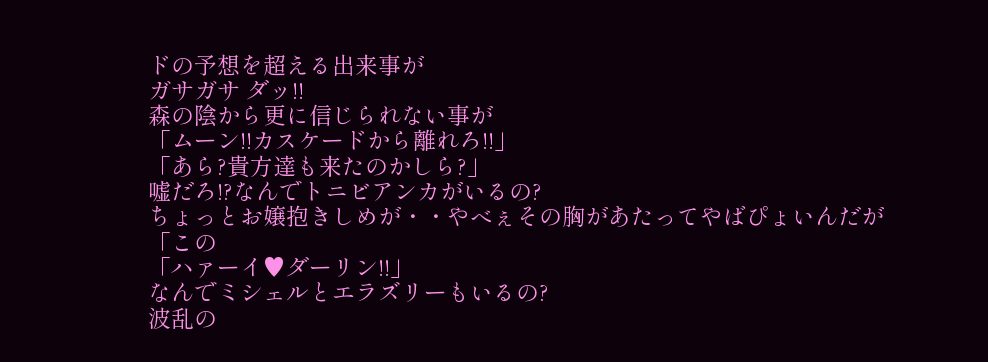ドの予想を超える出来事が
ガサガサ ダッ!!
森の陰から更に信じられない事が
「ムーン!!カスケードから離れろ!!」
「あら?貴方達も来たのかしら?」
嘘だろ!?なんでトニビアンカがいるの?
ちょっとお嬢抱きしめが・・やべぇその胸があたってやばぴょいんだが
「この
「ハァーイ♥ダーリン!!」
なんでミシェルとエラズリーもいるの?
波乱の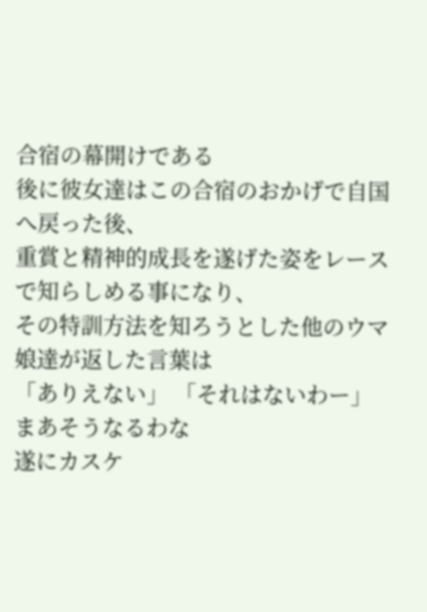合宿の幕開けである
後に彼女達はこの合宿のおかげで自国へ戻った後、
重賞と精神的成長を遂げた姿をレースで知らしめる事になり、
その特訓方法を知ろうとした他のウマ娘達が返した言葉は
「ありえない」 「それはないわー」
まあそうなるわな
遂にカスケ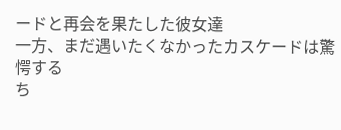ードと再会を果たした彼女達
一方、まだ遇いたくなかったカスケードは驚愕する
ち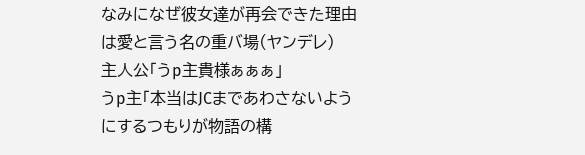なみになぜ彼女達が再会できた理由は愛と言う名の重バ場(ヤンデレ)
主人公「うp主貴様ぁぁぁ」
うp主「本当はJCまであわさないようにするつもりが物語の構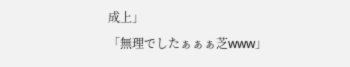成上」
「無理でしたぁぁぁ芝www」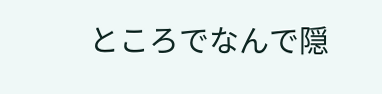ところでなんで隠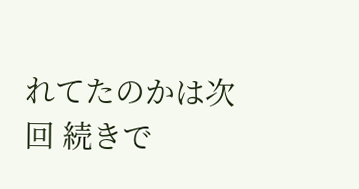れてたのかは次回 続きで